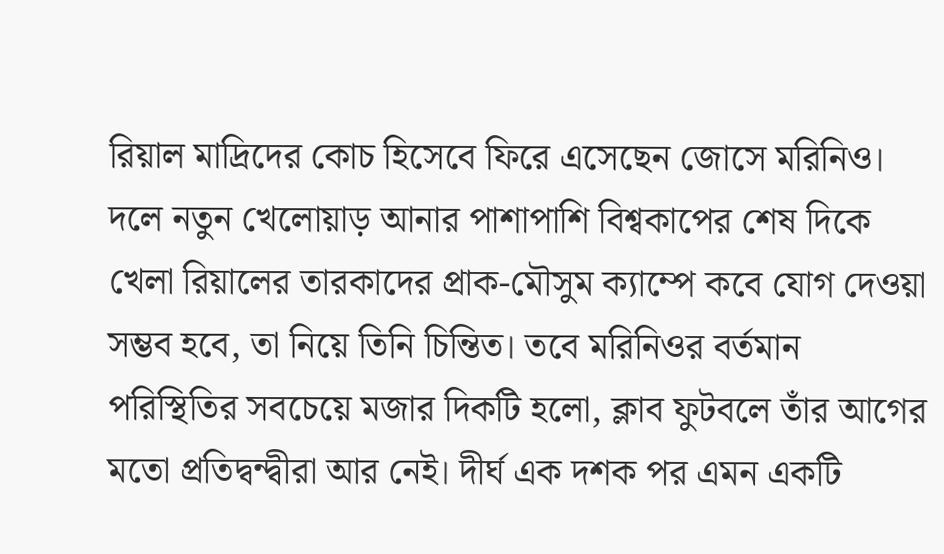রিয়াল মাদ্রিদের কোচ হিসেবে ফিরে এসেছেন জোসে মরিনিও। দলে নতুন খেলোয়াড় আনার পাশাপাশি বিশ্বকাপের শেষ দিকে খেলা রিয়ালের তারকাদের প্রাক-মৌসুম ক্যাম্পে কবে যোগ দেওয়া সম্ভব হবে, তা নিয়ে তিনি চিন্তিত। তবে মরিনিওর বর্তমান পরিস্থিতির সবচেয়ে মজার দিকটি হলো, ক্লাব ফুটবলে তাঁর আগের মতো প্রতিদ্বন্দ্বীরা আর নেই। দীর্ঘ এক দশক পর এমন একটি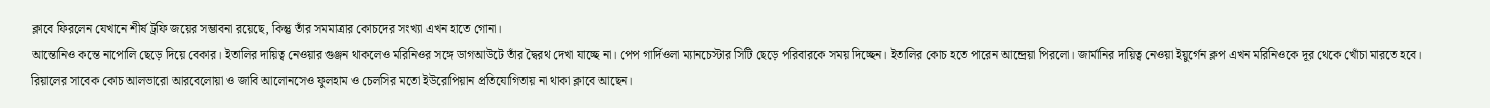ক্লাবে ফিরলেন যেখানে শীর্ষ ট্রফি জয়ের সম্ভাবনা রয়েছে, কিন্তু তাঁর সমমাত্রার কোচদের সংখ্যা এখন হাতে গোনা।
আন্তোনিও কন্তে নাপোলি ছেড়ে দিয়ে বেকার। ইতালির দায়িত্ব নেওয়ার গুঞ্জন থাকলেও মরিনিওর সঙ্গে ডাগআউটে তাঁর দ্বৈরথ দেখা যাচ্ছে না। পেপ গার্দিওলা ম্যানচেস্টার সিটি ছেড়ে পরিবারকে সময় দিচ্ছেন। ইতালির কোচ হতে পারেন আন্দ্রেয়া পিরলো। জার্মানির দায়িত্ব নেওয়া ইয়ুর্গেন ক্লপ এখন মরিনিওকে দূর থেকে খোঁচা মারতে হবে। রিয়ালের সাবেক কোচ আলভারো আরবেলোয়া ও জাবি আলোনসেও ফুলহাম ও চেলসির মতো ইউরোপিয়ান প্রতিযোগিতায় না থাকা ক্লাবে আছেন।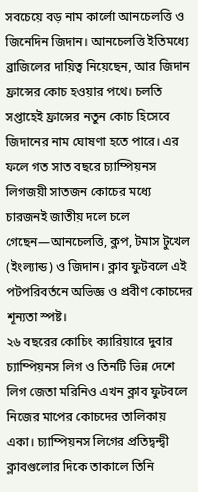সবচেয়ে বড় নাম কার্লো আনচেলত্তি ও জিনেদিন জিদান। আনচেলত্তি ইতিমধ্যে ব্রাজিলের দায়িত্ব নিয়েছেন, আর জিদান ফ্রান্সের কোচ হওয়ার পথে। চলতি সপ্তাহেই ফ্রান্সের নতুন কোচ হিসেবে জিদানের নাম ঘোষণা হতে পারে। এর ফলে গত সাত বছরে চ্যাম্পিয়নস লিগজয়ী সাতজন কোচের মধ্যে চারজনই জাতীয় দলে চলে গেছেন—আনচেলত্তি, ক্লপ, টমাস টুখেল (ইংল্যান্ড) ও জিদান। ক্লাব ফুটবলে এই পটপরিবর্তনে অভিজ্ঞ ও প্রবীণ কোচদের শূন্যতা স্পষ্ট।
২৬ বছরের কোচিং ক্যারিয়ারে দুবার চ্যাম্পিয়নস লিগ ও তিনটি ভিন্ন দেশে লিগ জেতা মরিনিও এখন ক্লাব ফুটবলে নিজের মাপের কোচদের তালিকায় একা। চ্যাম্পিয়নস লিগের প্রতিদ্বন্দ্বী ক্লাবগুলোর দিকে তাকালে তিনি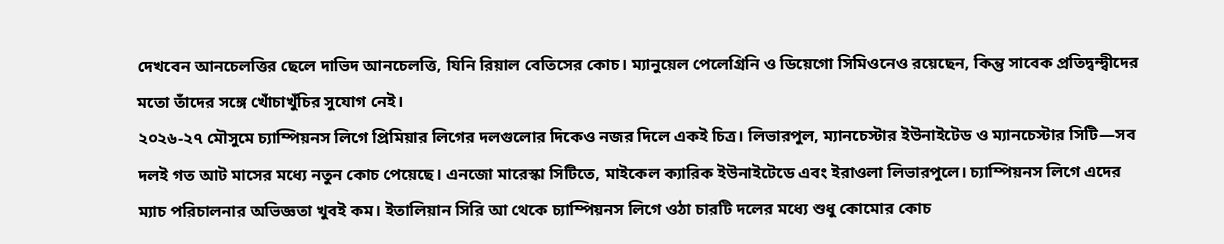দেখবেন আনচেলত্তির ছেলে দাভিদ আনচেলত্তি, যিনি রিয়াল বেতিসের কোচ। ম্যানুয়েল পেলেগ্রিনি ও ডিয়েগো সিমিওনেও রয়েছেন, কিন্তু সাবেক প্রতিদ্বন্দ্বীদের মতো তাঁদের সঙ্গে খোঁচাখুঁচির সুযোগ নেই।
২০২৬-২৭ মৌসুমে চ্যাম্পিয়নস লিগে প্রিমিয়ার লিগের দলগুলোর দিকেও নজর দিলে একই চিত্র। লিভারপুল, ম্যানচেস্টার ইউনাইটেড ও ম্যানচেস্টার সিটি—সব দলই গত আট মাসের মধ্যে নতুন কোচ পেয়েছে। এনজো মারেস্কা সিটিতে, মাইকেল ক্যারিক ইউনাইটেডে এবং ইরাওলা লিভারপুলে। চ্যাম্পিয়নস লিগে এদের ম্যাচ পরিচালনার অভিজ্ঞতা খুবই কম। ইতালিয়ান সিরি আ থেকে চ্যাম্পিয়নস লিগে ওঠা চারটি দলের মধ্যে শুধু কোমোর কোচ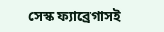সেস্ক ফ্যাব্রেগাসই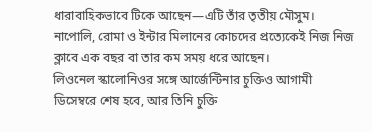ধারাবাহিকভাবে টিকে আছেন—এটি তাঁর তৃতীয় মৌসুম। নাপোলি, রোমা ও ইন্টার মিলানের কোচদের প্রত্যেকেই নিজ নিজ ক্লাবে এক বছর বা তার কম সময় ধরে আছেন।
লিওনেল স্কালোনিওর সঙ্গে আর্জেন্টিনার চুক্তিও আগামী ডিসেম্বরে শেষ হবে, আর তিনি চুক্তি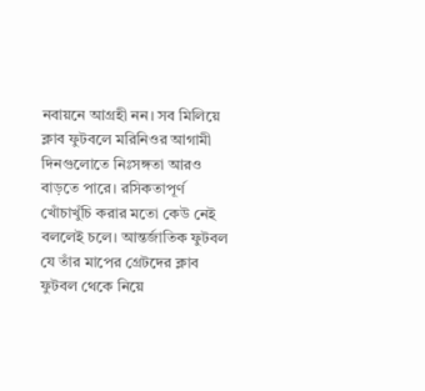নবায়নে আগ্রহী নন। সব মিলিয়ে ক্লাব ফুটবলে মরিনিওর আগামী দিনগুলোতে নিঃসঙ্গতা আরও বাড়তে পারে। রসিকতাপূর্ণ খোঁচাখুঁচি করার মতো কেউ নেই বললেই চলে। আন্তর্জাতিক ফুটবল যে তাঁর মাপের গ্রেটদের ক্লাব ফুটবল থেকে নিয়ে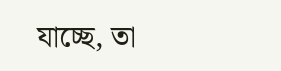যাচ্ছে, তা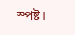স্পষ্ট।